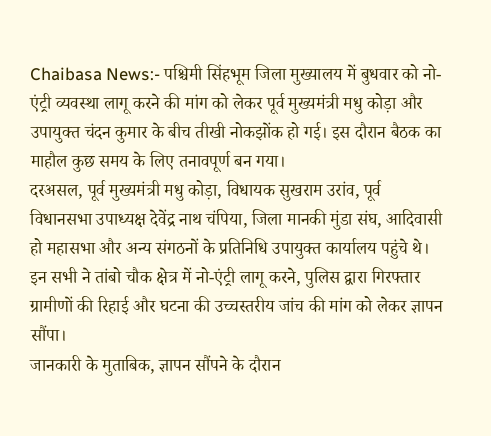Chaibasa News:- पश्चिमी सिंहभूम जिला मुख्यालय में बुधवार को नो-एंट्री व्यवस्था लागू करने की मांग को लेकर पूर्व मुख्यमंत्री मधु कोड़ा और उपायुक्त चंदन कुमार के बीच तीखी नोकझोंक हो गई। इस दौरान बैठक का माहौल कुछ समय के लिए तनावपूर्ण बन गया।
दरअसल, पूर्व मुख्यमंत्री मधु कोड़ा, विधायक सुखराम उरांव, पूर्व विधानसभा उपाध्यक्ष देवेंद्र नाथ चंपिया, जिला मानकी मुंडा संघ, आदिवासी हो महासभा और अन्य संगठनों के प्रतिनिधि उपायुक्त कार्यालय पहुंचे थे। इन सभी ने तांबो चौक क्षेत्र में नो-एंट्री लागू करने, पुलिस द्वारा गिरफ्तार ग्रामीणों की रिहाई और घटना की उच्चस्तरीय जांच की मांग को लेकर ज्ञापन सौंपा।
जानकारी के मुताबिक, ज्ञापन सौंपने के दौरान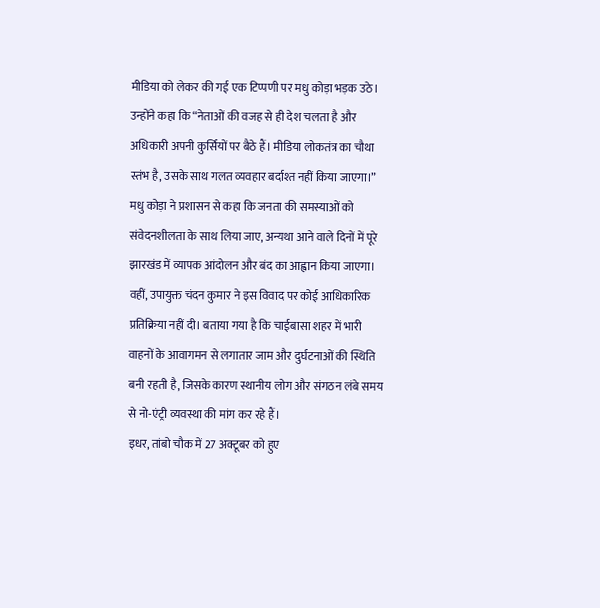मीडिया को लेकर की गई एक टिप्पणी पर मधु कोड़ा भड़क उठे। उन्होंने कहा कि “नेताओं की वजह से ही देश चलता है और अधिकारी अपनी कुर्सियों पर बैठे हैं। मीडिया लोकतंत्र का चौथा स्तंभ है, उसके साथ गलत व्यवहार बर्दाश्त नहीं किया जाएगा।”
मधु कोड़ा ने प्रशासन से कहा कि जनता की समस्याओं को संवेदनशीलता के साथ लिया जाए, अन्यथा आने वाले दिनों में पूरे झारखंड में व्यापक आंदोलन और बंद का आह्वान किया जाएगा।
वहीं, उपायुक्त चंदन कुमार ने इस विवाद पर कोई आधिकारिक प्रतिक्रिया नहीं दी। बताया गया है कि चाईबासा शहर में भारी वाहनों के आवागमन से लगातार जाम और दुर्घटनाओं की स्थिति बनी रहती है, जिसके कारण स्थानीय लोग और संगठन लंबे समय से नो-एंट्री व्यवस्था की मांग कर रहे हैं।
इधर, तांबो चौक में 27 अक्टूबर को हुए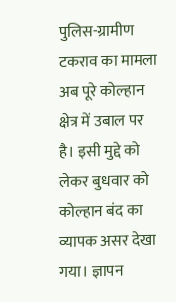पुलिस-ग्रामीण टकराव का मामला अब पूरे कोल्हान क्षेत्र में उबाल पर है। इसी मुद्दे को लेकर बुधवार को कोल्हान बंद का व्यापक असर देखा गया। ज्ञापन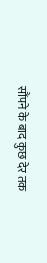सौंपने के बाद कुछ देर तक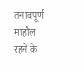तनावपूर्ण माहौल रहने के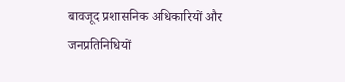बावजूद प्रशासनिक अधिकारियों और जनप्रतिनिधियों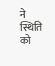ने स्थिति को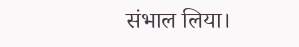संभाल लिया।